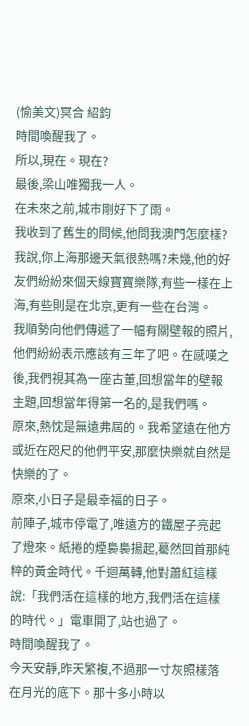(愉美文)冥合 紹鈞
時間喚醒我了。
所以,現在。現在?
最後,梁山唯獨我一人。
在未來之前,城巿剛好下了雨。
我收到了舊生的問候,他問我澳門怎麼樣?我說,你上海那邊天氣很熱嗎?未幾,他的好友們紛紛來個天線寶寶樂隊,有些一樣在上海,有些則是在北京,更有一些在台灣。
我順勢向他們傳遞了一幅有關壁報的照片,他們紛紛表示應該有三年了吧。在感嘆之後,我們視其為一座古董,回想當年的壁報主題,回想當年得第一名的,是我們嗎。
原來,熱忱是無遠弗屆的。我希望遠在他方或近在咫尺的他們平安,那麼快樂就自然是快樂的了。
原來,小日子是最幸福的日子。
前陣子,城巿停電了,唯遠方的鐵屋子亮起了燈來。紙捲的煙裊裊揚起,驀然回首那純粹的黃金時代。千迴萬轉,他對蕭紅這樣說:「我們活在這樣的地方,我們活在這樣的時代。」電車開了,站也過了。
時間喚醒我了。
今天安靜,昨天繁複,不過那一寸灰照樣落在月光的底下。那十多小時以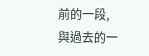前的一段,與過去的一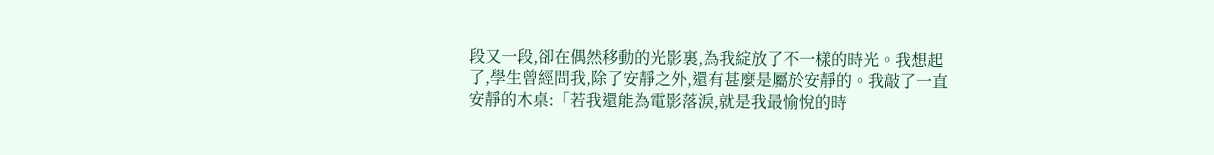段又一段,卻在偶然移動的光影裏,為我綻放了不一樣的時光。我想起了,學生曾經問我,除了安靜之外,還有甚麼是屬於安靜的。我敲了一直安靜的木桌:「若我還能為電影落淚,就是我最愉悅的時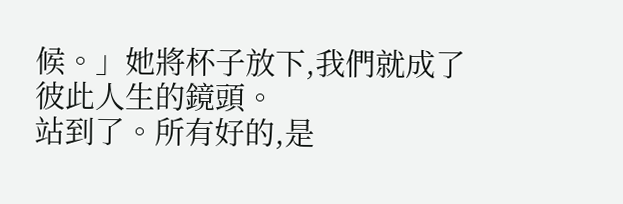候。」她將杯子放下,我們就成了彼此人生的鏡頭。
站到了。所有好的,是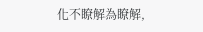化不瞭解為瞭解,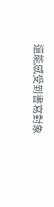還能感受到書寫對象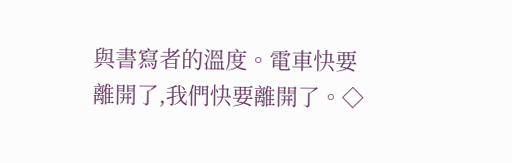與書寫者的溫度。電車快要離開了,我們快要離開了。◇